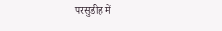परसुडीह में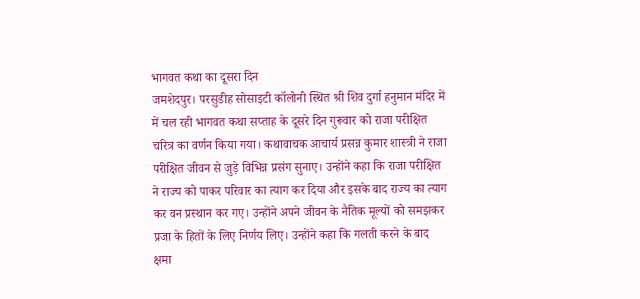भागवत कथा का दूसरा दिन
जमशेदपुर। परसुडीह सोसाइटी कॉलोनी स्थित श्री शिव दुर्गा हनुमान मंदिर में में चल रही भागवत कथा सप्ताह के दूसरे दिन गुरूवार को राजा परीक्षित चरित्र का वर्णन किया गया। कथावाचक आचार्य प्रसन्न कुमार शास्त्री ने राजा परीक्षित जीवन से जुड़े विभिन्न प्रसंग सुनाए। उन्होंने कहा कि राजा परीक्षित ने राज्य को पाकर परिवार का त्याग कर दिया और इसके बाद राज्य का त्याग कर वन प्रस्थान कर गए। उन्होंने अपने जीवन के नैतिक मूल्यों को समझकर प्रजा के हितों के लिए निर्णय लिए। उन्होंने कहा कि गलती करने के बाद क्षमा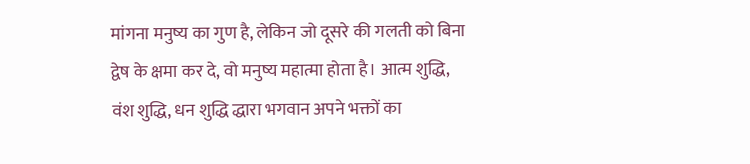मांगना मनुष्य का गुण है, लेकिन जो दूसरे की गलती को बिना द्वेष के क्षमा कर दे, वो मनुष्य महात्मा होता है। आत्म शुद्धि, वंश शुद्धि, धन शुद्धि द्धारा भगवान अपने भक्तों का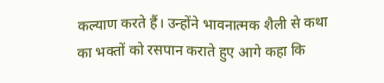कल्याण करते हैं। उन्होंने भावनात्मक शैली से कथा का भक्तों को रसपान कराते हुए आगे कहा कि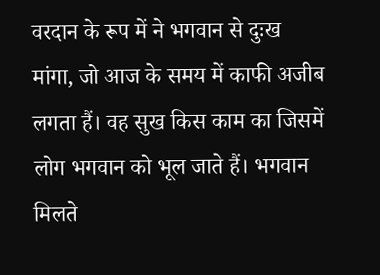वरदान के रूप में ने भगवान से दुःख मांगा, जो आज के समय में काफी अजीब लगता हैं। वह सुख किस काम का जिसमें लोग भगवान को भूल जाते हैं। भगवान मिलते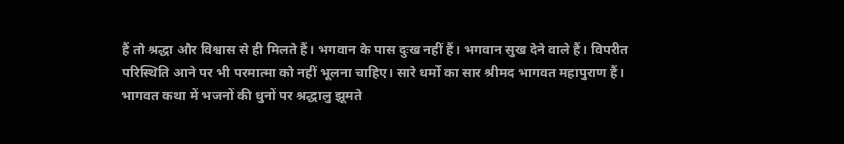हैं तो श्रद्धा और विश्वास से ही मिलते हैं। भगवान के पास दुःख नहीं हैं। भगवान सुख देने वाले हैं। विपरीत परिस्थिति आने पर भी परमात्मा को नहीं भूलना चाहिए। सारे धर्मो का सार श्रीमद भागवत महापुराण हैं। भागवत कथा में भजनों की धुनों पर श्रद्धालु झूमते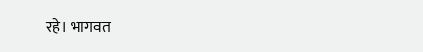रहे। भागवत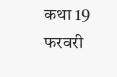कथा 19 फरवरी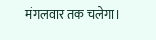मंगलवार तक चलेगा।